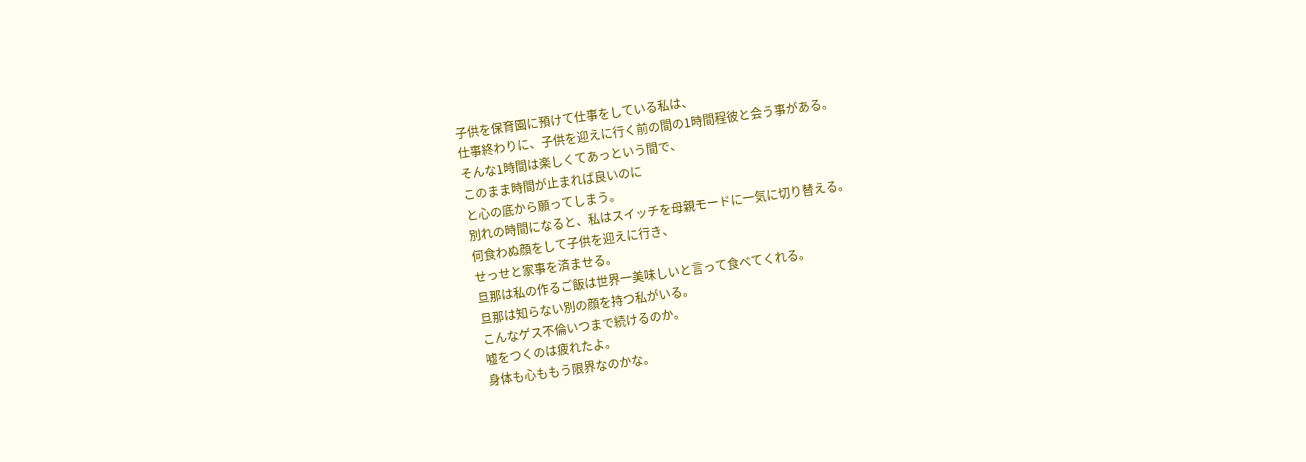子供を保育園に預けて仕事をしている私は、
仕事終わりに、子供を迎えに行く前の間の1時間程彼と会う事がある。
そんな1時間は楽しくてあっという間で、
このまま時間が止まれば良いのに
と心の底から願ってしまう。
別れの時間になると、私はスイッチを母親モードに一気に切り替える。
何食わぬ顔をして子供を迎えに行き、
せっせと家事を済ませる。
旦那は私の作るご飯は世界一美味しいと言って食べてくれる。
旦那は知らない別の顔を持つ私がいる。
こんなゲス不倫いつまで続けるのか。
嘘をつくのは疲れたよ。
身体も心ももう限界なのかな。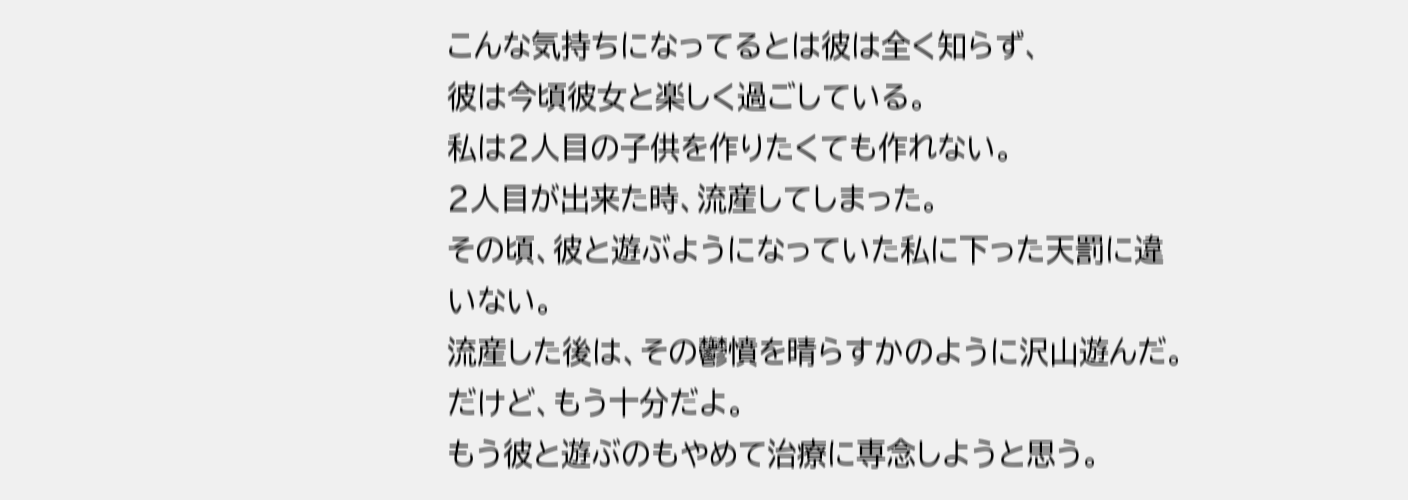こんな気持ちになってるとは彼は全く知らず、
彼は今頃彼女と楽しく過ごしている。
私は2人目の子供を作りたくても作れない。
2人目が出来た時、流産してしまった。
その頃、彼と遊ぶようになっていた私に下った天罰に違いない。
流産した後は、その鬱憤を晴らすかのように沢山遊んだ。だけど、もう十分だよ。
もう彼と遊ぶのもやめて治療に専念しようと思う。